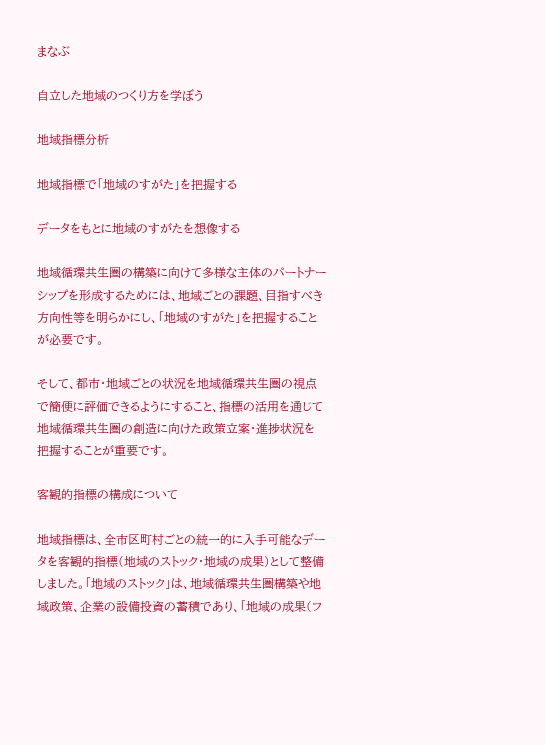まなぶ

自立した地域のつくり方を学ぼう

地域指標分析

地域指標で「地域のすがた」を把握する

データをもとに地域のすがたを想像する

地域循環共生圏の構築に向けて多様な主体のパートナーシップを形成するためには、地域ごとの課題、目指すべき方向性等を明らかにし、「地域のすがた」を把握することが必要です。

そして、都市・地域ごとの状況を地域循環共生圏の視点で簡便に評価できるようにすること、指標の活用を通じて地域循環共生圏の創造に向けた政策立案・進捗状況を把握することが重要です。

客観的指標の構成について

地域指標は、全市区町村ごとの統一的に入手可能なデータを客観的指標(地域のストック・地域の成果)として整備しました。「地域のストック」は、地域循環共生圏構築や地域政策、企業の設備投資の蓄積であり、「地域の成果(フ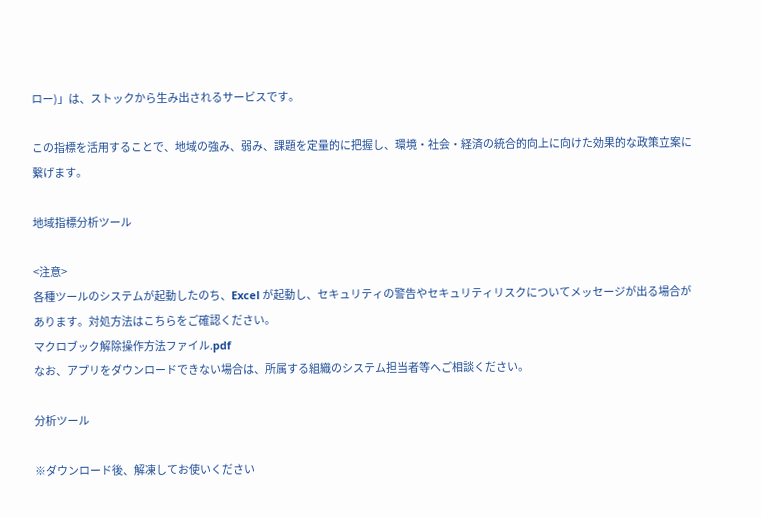ロー)」は、ストックから生み出されるサービスです。

この指標を活用することで、地域の強み、弱み、課題を定量的に把握し、環境・社会・経済の統合的向上に向けた効果的な政策立案に繋げます。

地域指標分析ツール

<注意>
各種ツールのシステムが起動したのち、Excel が起動し、セキュリティの警告やセキュリティリスクについてメッセージが出る場合があります。対処方法はこちらをご確認ください。
マクロブック解除操作方法ファイル.pdf
なお、アプリをダウンロードできない場合は、所属する組織のシステム担当者等へご相談ください。

分析ツール

※ダウンロード後、解凍してお使いください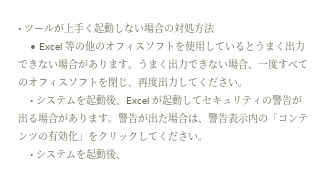• ツールが上手く起動しない場合の対処方法
    • Excel 等の他のオフィスソフトを使用しているとうまく出力できない場合があります。うまく出力できない場合、一度すべてのオフィスソフトを閉じ、再度出力してください。
    • システムを起動後、Excel が起動してセキュリティの警告が出る場合があります。警告が出た場合は、警告表示内の「コンテンツの有効化」をクリックしてください。
    • システムを起動後、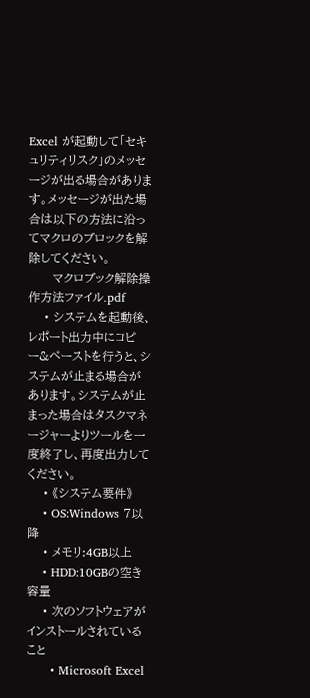Excel が起動して「セキュリティリスク」のメッセージが出る場合があります。メッセージが出た場合は以下の方法に沿ってマクロのブロックを解除してください。
      マクロブック解除操作方法ファイル.pdf
    • システムを起動後、レポート出力中にコピー&ペーストを行うと、システムが止まる場合があります。システムが止まった場合はタスクマネージャーよりツールを一度終了し、再度出力してください。
    • 《システム要件》
    • OS:Windows 7以降
    • メモリ:4GB以上
    • HDD:10GBの空き容量
    • 次のソフトウェアがインストールされていること
      • Microsoft Excel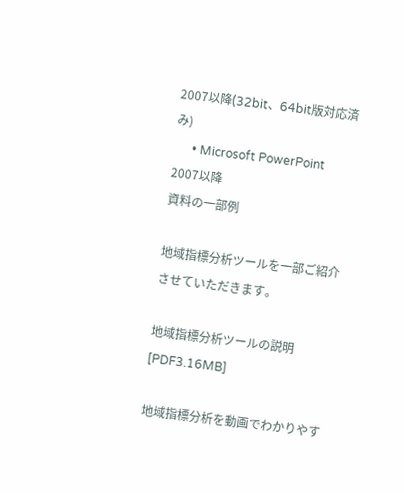2007以降(32bit、64bit版対応済み)
      • Microsoft PowerPoint 2007以降
資料の一部例

地域指標分析ツールを一部ご紹介させていただきます。

地域指標分析ツールの説明[PDF3.16MB]

地域指標分析を動画でわかりやす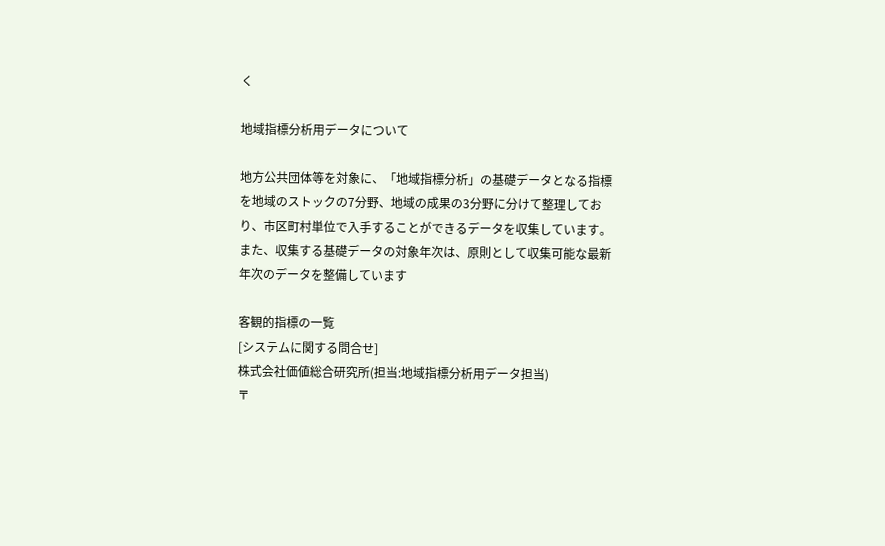く

地域指標分析用データについて

地方公共団体等を対象に、「地域指標分析」の基礎データとなる指標を地域のストックの7分野、地域の成果の3分野に分けて整理しており、市区町村単位で入手することができるデータを収集しています。また、収集する基礎データの対象年次は、原則として収集可能な最新年次のデータを整備しています

客観的指標の一覧
[システムに関する問合せ]
株式会社価値総合研究所(担当:地域指標分析用データ担当)
〒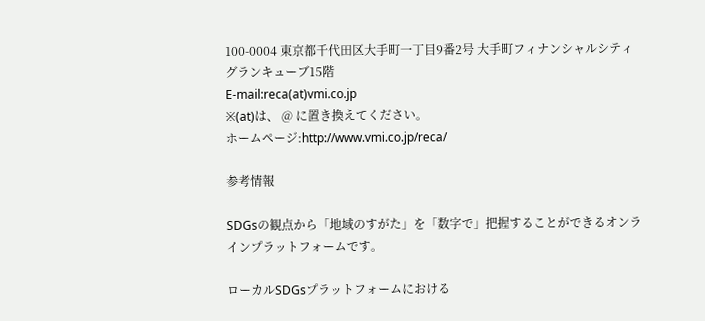100-0004 東京都千代田区大手町一丁目9番2号 大手町フィナンシャルシティグランキューブ15階
E-mail:reca(at)vmi.co.jp
※(at)は、 @ に置き換えてください。
ホームページ:http://www.vmi.co.jp/reca/

参考情報

SDGsの観点から「地域のすがた」を「数字で」把握することができるオンラインプラットフォームです。

ローカルSDGsプラットフォームにおける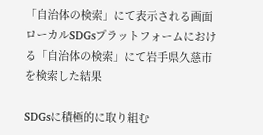「自治体の検索」にて表示される画面
ローカルSDGsプラットフォームにおける「自治体の検索」にて岩手県久慈市を検索した結果

SDGsに積極的に取り組む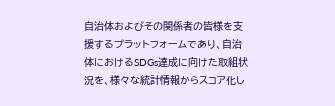自治体およびその関係者の皆様を支援するプラットフォームであり、自治体におけるSDGs達成に向けた取組状況を、様々な統計情報からスコア化し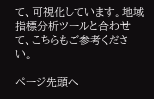て、可視化しています。地域指標分析ツールと合わせて、こちらもご参考ください。

ページ先頭へ